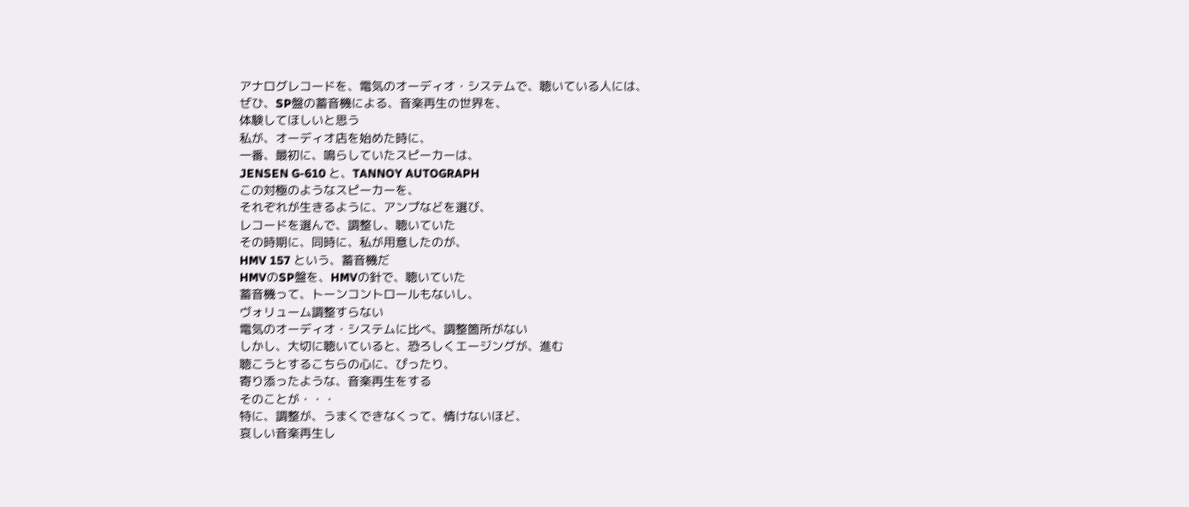アナログレコードを、電気のオーディオ・システムで、聴いている人には、
ぜひ、SP盤の蓄音機による、音楽再生の世界を、
体験してほしいと思う
私が、オーディオ店を始めた時に、
一番、最初に、鳴らしていたスピーカーは、
JENSEN G-610 と、TANNOY AUTOGRAPH
この対極のようなスピーカーを、
それぞれが生きるように、アンプなどを選び、
レコードを選んで、調整し、聴いていた
その時期に、同時に、私が用意したのが、
HMV 157 という、蓄音機だ
HMVのSP盤を、HMVの針で、聴いていた
蓄音機って、トーンコントロールもないし、
ヴォリューム調整すらない
電気のオーディオ・システムに比べ、調整箇所がない
しかし、大切に聴いていると、恐ろしくエージングが、進む
聴こうとするこちらの心に、ぴったり、
寄り添ったような、音楽再生をする
そのことが・・・
特に、調整が、うまくできなくって、情けないほど、
哀しい音楽再生し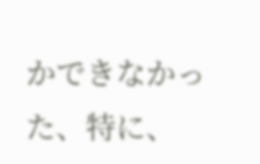かできなかった、特に、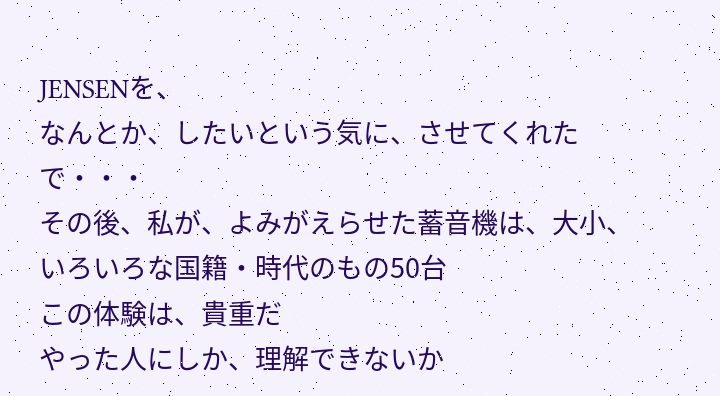JENSENを、
なんとか、したいという気に、させてくれた
で・・・
その後、私が、よみがえらせた蓄音機は、大小、
いろいろな国籍・時代のもの50台
この体験は、貴重だ
やった人にしか、理解できないか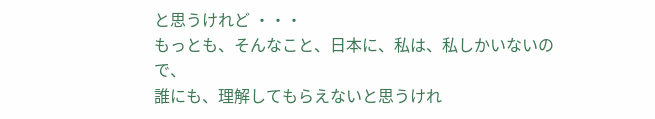と思うけれど ・・・
もっとも、そんなこと、日本に、私は、私しかいないので、
誰にも、理解してもらえないと思うけれ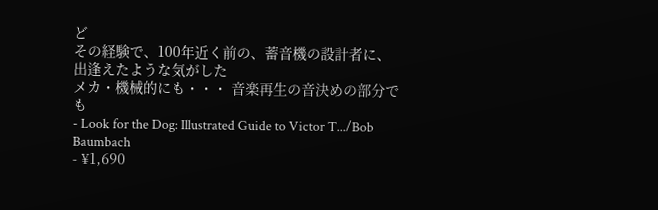ど
その経験で、100年近く前の、蓄音機の設計者に、
出逢えたような気がした
メカ・機械的にも・・・ 音楽再生の音決めの部分でも
- Look for the Dog: Illustrated Guide to Victor T.../Bob Baumbach
- ¥1,690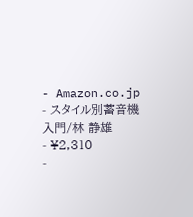- Amazon.co.jp
- スタイル別蓄音機入門/林 静雄
- ¥2,310
-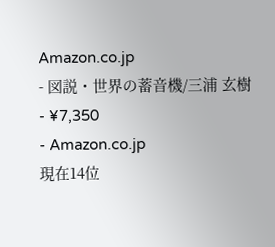Amazon.co.jp
- 図説・世界の蓄音機/三浦 玄樹
- ¥7,350
- Amazon.co.jp
現在14位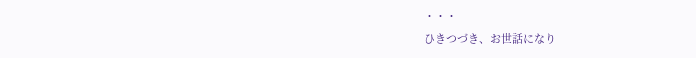・・・
ひきつづき、お世話になり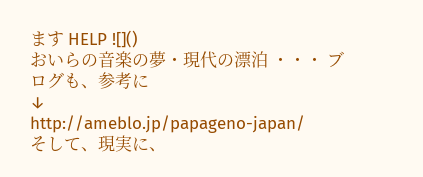ます HELP ![]()
おいらの音楽の夢・現代の漂泊 ・・・ ブログも、参考に
↓
http://ameblo.jp/papageno-japan/
そして、現実に、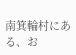南箕輪村にある、お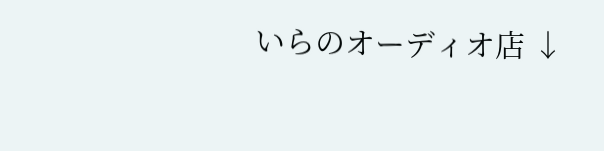いらのオーディオ店 ↓